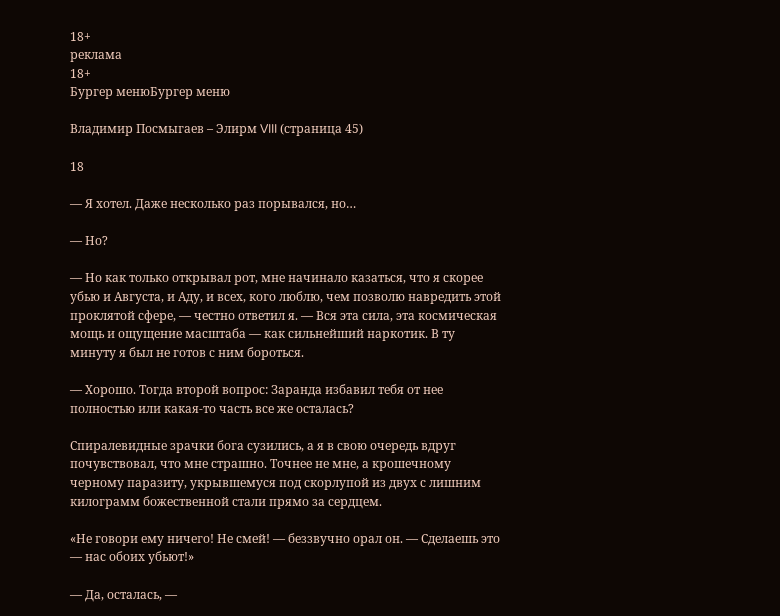18+
реклама
18+
Бургер менюБургер меню

Владимир Посмыгаев – Элирм VIII (страница 45)

18

— Я хотел. Даже несколько раз порывался, но…

— Но?

— Но как только открывал рот, мне начинало казаться, что я скорее убью и Августа, и Аду, и всех, кого люблю, чем позволю навредить этой проклятой сфере, — честно ответил я. — Вся эта сила, эта космическая мощь и ощущение масштаба — как сильнейший наркотик. В ту минуту я был не готов с ним бороться.

— Хорошо. Тогда второй вопрос: Заранда избавил тебя от нее полностью или какая-то часть все же осталась?

Спиралевидные зрачки бога сузились, а я в свою очередь вдруг почувствовал, что мне страшно. Точнее не мне, а крошечному черному паразиту, укрывшемуся под скорлупой из двух с лишним килограмм божественной стали прямо за сердцем.

«Не говори ему ничего! Не смей! — беззвучно орал он. — Сделаешь это — нас обоих убьют!»

— Да, осталась, —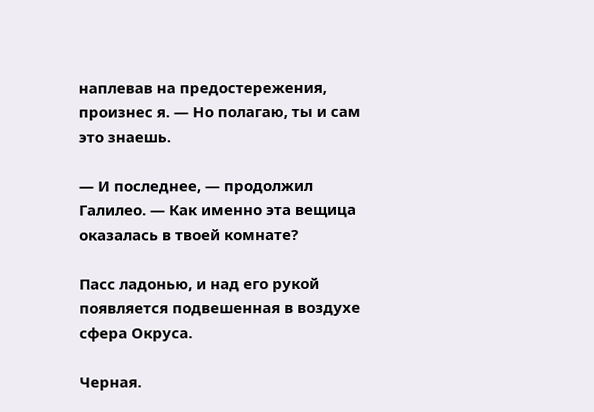наплевав на предостережения, произнес я. — Но полагаю, ты и сам это знаешь.

— И последнее, — продолжил Галилео. — Как именно эта вещица оказалась в твоей комнате?

Пасс ладонью, и над его рукой появляется подвешенная в воздухе сфера Окруса.

Черная.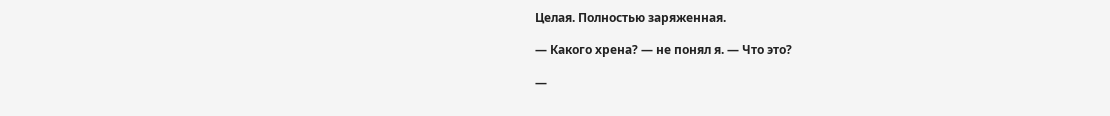Целая. Полностью заряженная.

— Какого хрена? — не понял я. — Что это?

—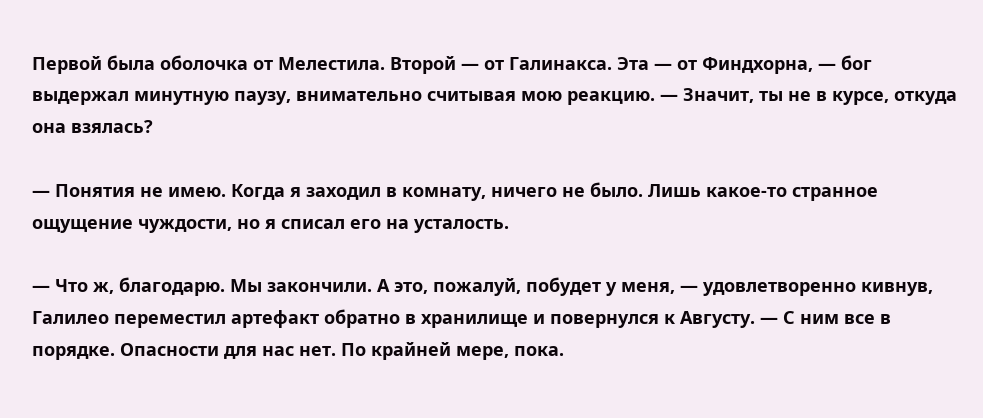Первой была оболочка от Мелестила. Второй — от Галинакса. Эта — от Финдхорна, — бог выдержал минутную паузу, внимательно считывая мою реакцию. — Значит, ты не в курсе, откуда она взялась?

— Понятия не имею. Когда я заходил в комнату, ничего не было. Лишь какое-то странное ощущение чуждости, но я списал его на усталость.

— Что ж, благодарю. Мы закончили. А это, пожалуй, побудет у меня, — удовлетворенно кивнув, Галилео переместил артефакт обратно в хранилище и повернулся к Августу. — С ним все в порядке. Опасности для нас нет. По крайней мере, пока.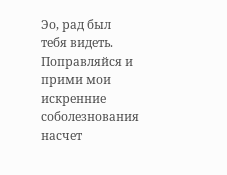Эо, рад был тебя видеть. Поправляйся и прими мои искренние соболезнования насчет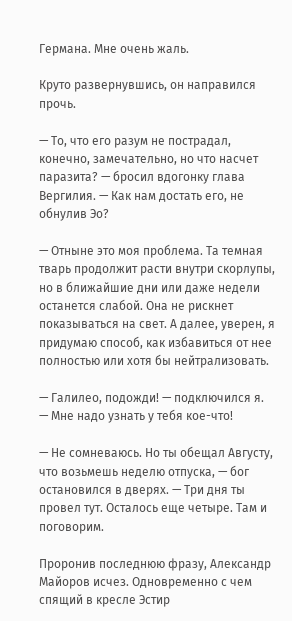Германа. Мне очень жаль.

Круто развернувшись, он направился прочь.

— То, что его разум не пострадал, конечно, замечательно, но что насчет паразита? — бросил вдогонку глава Вергилия. — Как нам достать его, не обнулив Эо?

— Отныне это моя проблема. Та темная тварь продолжит расти внутри скорлупы, но в ближайшие дни или даже недели останется слабой. Она не рискнет показываться на свет. А далее, уверен, я придумаю способ, как избавиться от нее полностью или хотя бы нейтрализовать.

— Галилео, подожди! — подключился я. — Мне надо узнать у тебя кое-что!

— Не сомневаюсь. Но ты обещал Августу, что возьмешь неделю отпуска, — бог остановился в дверях. — Три дня ты провел тут. Осталось еще четыре. Там и поговорим.

Проронив последнюю фразу, Александр Майоров исчез. Одновременно с чем спящий в кресле Эстир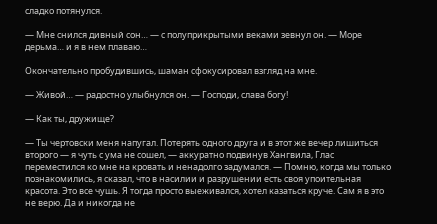сладко потянулся.

— Мне снился дивный сон… — с полуприкрытыми веками зевнул он. — Море дерьма… и я в нем плаваю…

Окончательно пробудившись, шаман сфокусировал взгляд на мне.

— Живой… — радостно улыбнулся он. — Господи, слава богу!

— Как ты, дружище?

— Ты чертовски меня напугал. Потерять одного друга и в этот же вечер лишиться второго — я чуть с ума не сошел, — аккуратно подвинув Хангвила, Глас переместился ко мне на кровать и ненадолго задумался. — Помню, когда мы только познакомились, я сказал, что в насилии и разрушении есть своя упоительная красота. Это все чушь. Я тогда просто выеживался, хотел казаться круче. Сам я в это не верю. Да и никогда не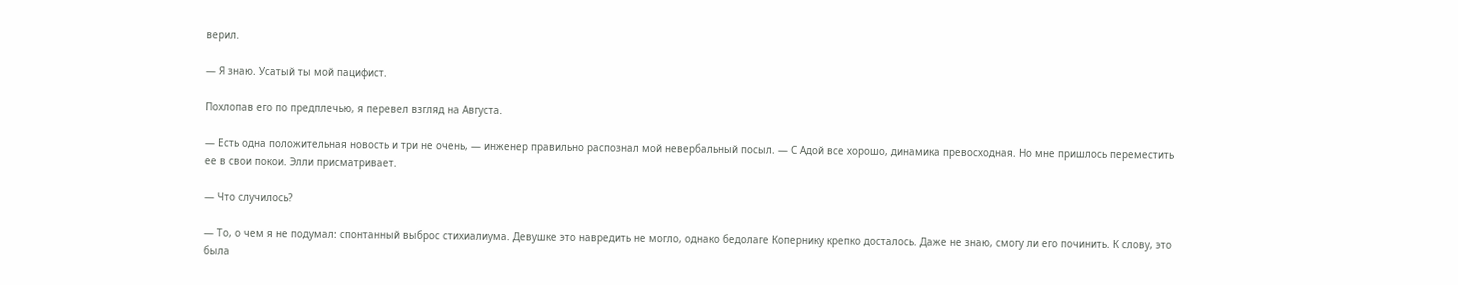верил.

— Я знаю. Усатый ты мой пацифист.

Похлопав его по предплечью, я перевел взгляд на Августа.

— Есть одна положительная новость и три не очень, — инженер правильно распознал мой невербальный посыл. — С Адой все хорошо, динамика превосходная. Но мне пришлось переместить ее в свои покои. Элли присматривает.

— Что случилось?

— То, о чем я не подумал: спонтанный выброс стихиалиума. Девушке это навредить не могло, однако бедолаге Копернику крепко досталось. Даже не знаю, смогу ли его починить. К слову, это была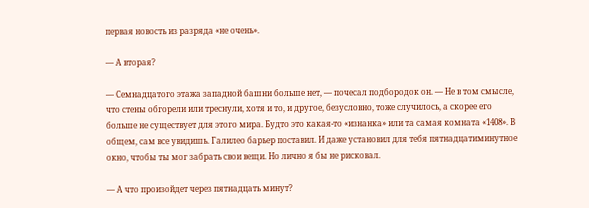первая новость из разряда «не очень».

— А вторая?

— Семнадцатого этажа западной башни больше нет, — почесал подбородок он. — Не в том смысле, что стены обгорели или треснули, хотя и то, и другое, безусловно, тоже случилось, а скорее его больше не существует для этого мира. Будто это какая-то «изнанка» или та самая комната «1408». В общем, сам все увидишь. Галилео барьер поставил. И даже установил для тебя пятнадцатиминутное окно, чтобы ты мог забрать свои вещи. Но лично я бы не рисковал.

— А что произойдет через пятнадцать минут?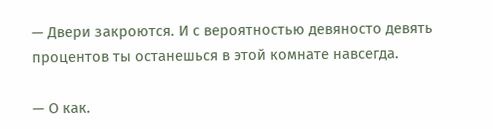— Двери закроются. И с вероятностью девяносто девять процентов ты останешься в этой комнате навсегда.

— О как.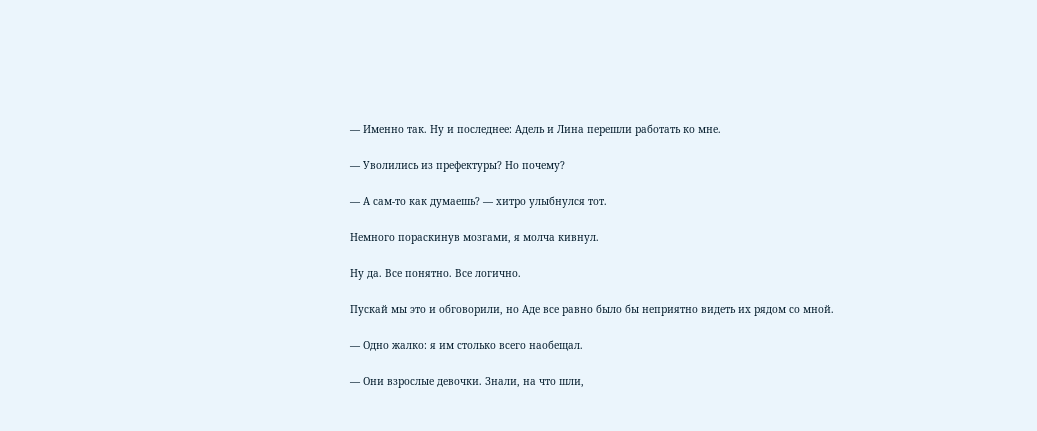— Именно так. Ну и последнее: Адель и Лина перешли работать ко мне.

— Уволились из префектуры? Но почему?

— А сам-то как думаешь? — хитро улыбнулся тот.

Немного пораскинув мозгами, я молча кивнул.

Ну да. Все понятно. Все логично.

Пускай мы это и обговорили, но Аде все равно было бы неприятно видеть их рядом со мной.

— Одно жалко: я им столько всего наобещал.

— Они взрослые девочки. Знали, на что шли,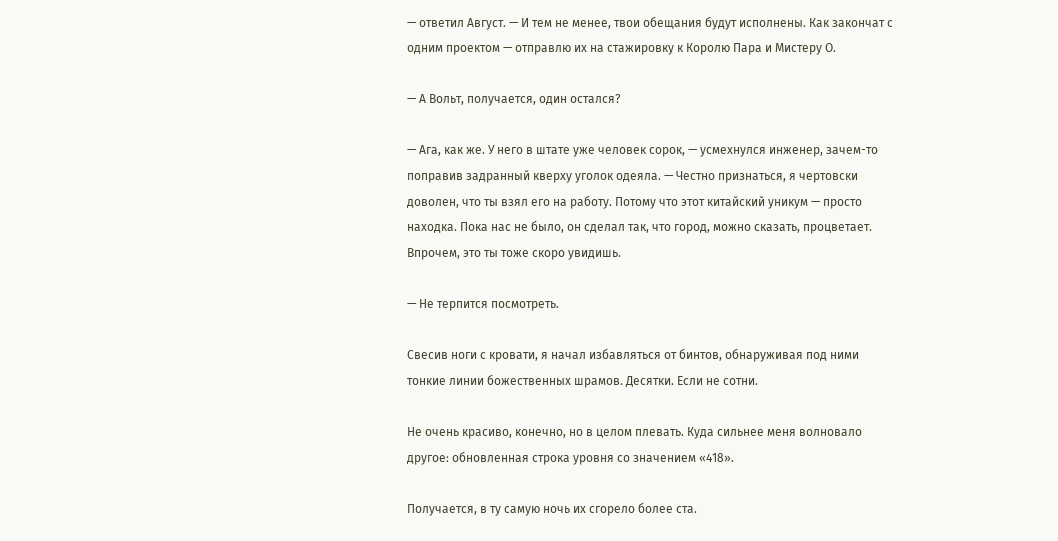— ответил Август. — И тем не менее, твои обещания будут исполнены. Как закончат с одним проектом — отправлю их на стажировку к Королю Пара и Мистеру О.

— А Вольт, получается, один остался?

— Ага, как же. У него в штате уже человек сорок, — усмехнулся инженер, зачем-то поправив задранный кверху уголок одеяла. — Честно признаться, я чертовски доволен, что ты взял его на работу. Потому что этот китайский уникум — просто находка. Пока нас не было, он сделал так, что город, можно сказать, процветает. Впрочем, это ты тоже скоро увидишь.

— Не терпится посмотреть.

Свесив ноги с кровати, я начал избавляться от бинтов, обнаруживая под ними тонкие линии божественных шрамов. Десятки. Если не сотни.

Не очень красиво, конечно, но в целом плевать. Куда сильнее меня волновало другое: обновленная строка уровня со значением «418».

Получается, в ту самую ночь их сгорело более ста.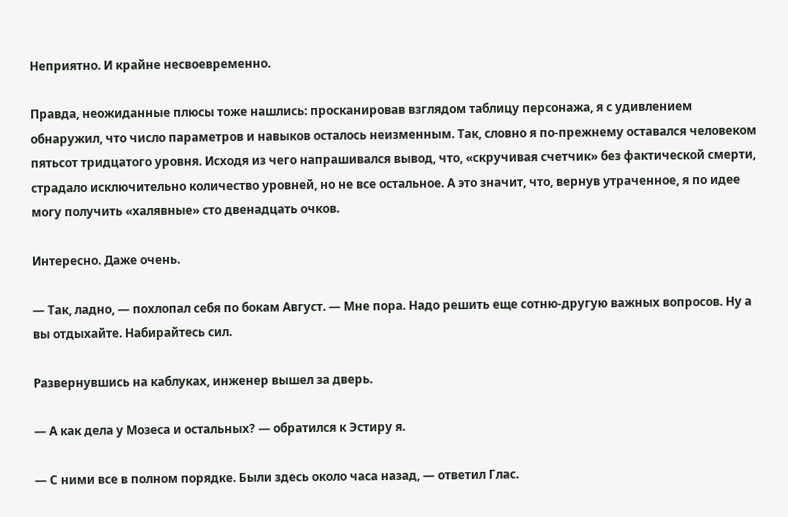Неприятно. И крайне несвоевременно.

Правда, неожиданные плюсы тоже нашлись: просканировав взглядом таблицу персонажа, я с удивлением обнаружил, что число параметров и навыков осталось неизменным. Так, словно я по-прежнему оставался человеком пятьсот тридцатого уровня. Исходя из чего напрашивался вывод, что, «скручивая счетчик» без фактической смерти, страдало исключительно количество уровней, но не все остальное. А это значит, что, вернув утраченное, я по идее могу получить «халявные» сто двенадцать очков.

Интересно. Даже очень.

— Так, ладно, — похлопал себя по бокам Август. — Мне пора. Надо решить еще сотню-другую важных вопросов. Ну а вы отдыхайте. Набирайтесь сил.

Развернувшись на каблуках, инженер вышел за дверь.

— А как дела у Мозеса и остальных? — обратился к Эстиру я.

— С ними все в полном порядке. Были здесь около часа назад, — ответил Глас.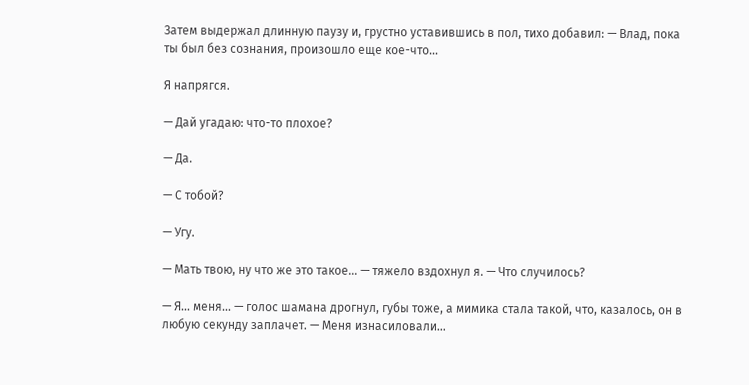Затем выдержал длинную паузу и, грустно уставившись в пол, тихо добавил: — Влад, пока ты был без сознания, произошло еще кое-что…

Я напрягся.

— Дай угадаю: что-то плохое?

— Да.

— С тобой?

— Угу.

— Мать твою, ну что же это такое… — тяжело вздохнул я. — Что случилось?

— Я… меня… — голос шамана дрогнул, губы тоже, а мимика стала такой, что, казалось, он в любую секунду заплачет. — Меня изнасиловали…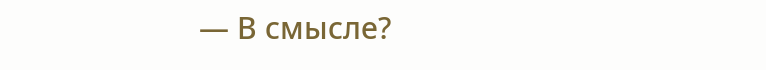— В смысле?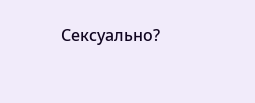Сексуально?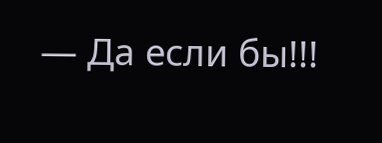— Да если бы!!!